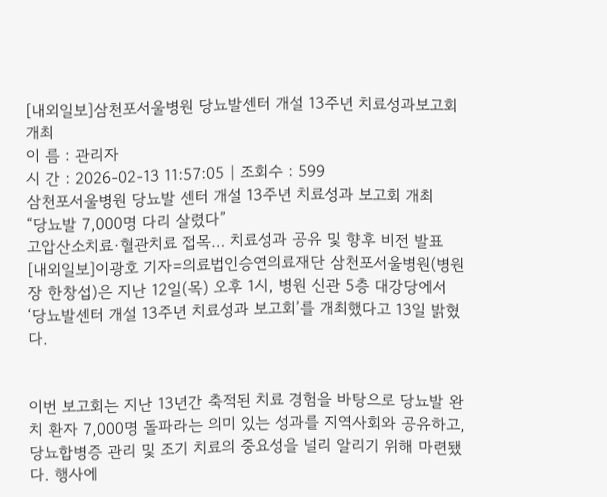[내외일보]삼천포서울병원 당뇨발센터 개설 13주년 치료성과보고회 개최
이 름 : 관리자
시 간 : 2026-02-13 11:57:05 | 조회수 : 599
삼천포서울병원 당뇨발 센터 개설 13주년 치료성과 보고회 개최
“당뇨발 7,000명 다리 살렸다”
고압산소치료·혈관치료 접목… 치료성과 공유 및 향후 비전 발표
[내외일보]이광호 기자=의료법인승연의료재단 삼천포서울병원(병원장 한창섭)은 지난 12일(목) 오후 1시, 병원 신관 5층 대강당에서 ‘당뇨발센터 개설 13주년 치료성과 보고회’를 개최했다고 13일 밝혔다.


이번 보고회는 지난 13년간 축적된 치료 경험을 바탕으로 당뇨발 완치 환자 7,000명 돌파라는 의미 있는 성과를 지역사회와 공유하고, 당뇨합병증 관리 및 조기 치료의 중요성을 널리 알리기 위해 마련됐다. 행사에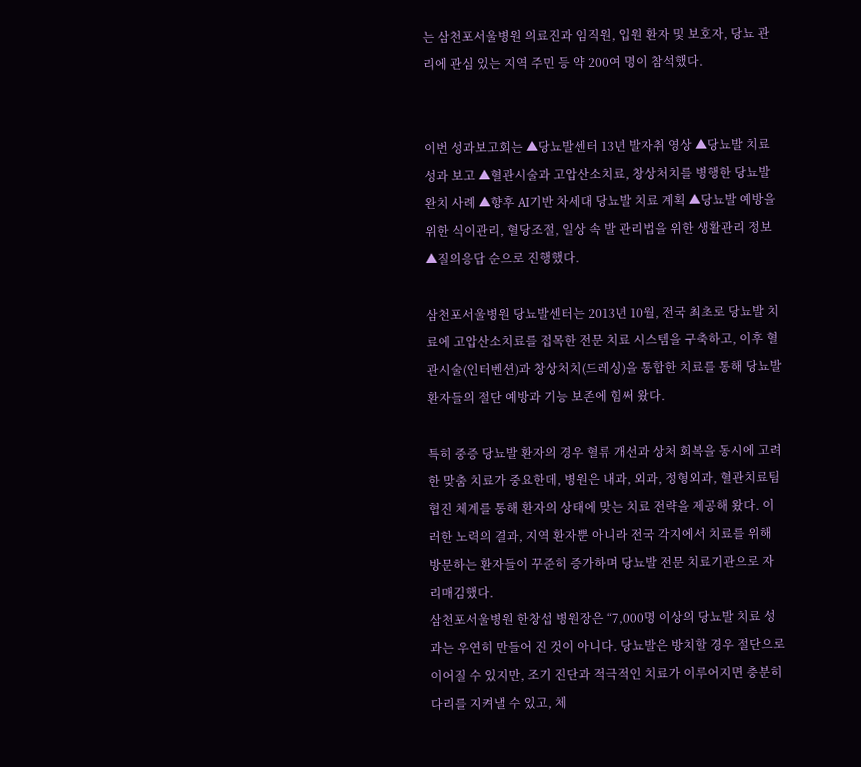는 삼천포서울병원 의료진과 임직원, 입원 환자 및 보호자, 당뇨 관리에 관심 있는 지역 주민 등 약 200여 명이 참석했다.


이번 성과보고회는 ▲당뇨발센터 13년 발자취 영상 ▲당뇨발 치료성과 보고 ▲혈관시술과 고압산소치료, 창상처치를 병행한 당뇨발 완치 사례 ▲향후 AI기반 차세대 당뇨발 치료 계획 ▲당뇨발 예방을 위한 식이관리, 혈당조절, 일상 속 발 관리법을 위한 생활관리 정보 ▲질의응답 순으로 진행했다.

삼천포서울병원 당뇨발센터는 2013년 10월, 전국 최초로 당뇨발 치료에 고압산소치료를 접목한 전문 치료 시스템을 구축하고, 이후 혈관시술(인터벤션)과 창상처치(드레싱)을 통합한 치료를 통해 당뇨발 환자들의 절단 예방과 기능 보존에 힘써 왔다.

특히 중증 당뇨발 환자의 경우 혈류 개선과 상처 회복을 동시에 고려한 맞춤 치료가 중요한데, 병원은 내과, 외과, 정형외과, 혈관치료팀 협진 체계를 통해 환자의 상태에 맞는 치료 전략을 제공해 왔다. 이러한 노력의 결과, 지역 환자뿐 아니라 전국 각지에서 치료를 위해 방문하는 환자들이 꾸준히 증가하며 당뇨발 전문 치료기관으로 자리매김했다.
삼천포서울병원 한창섭 병원장은 “7,000명 이상의 당뇨발 치료 성과는 우연히 만들어 진 것이 아니다. 당뇨발은 방치할 경우 절단으로 이어질 수 있지만, 조기 진단과 적극적인 치료가 이루어지면 충분히 다리를 지켜낼 수 있고, 체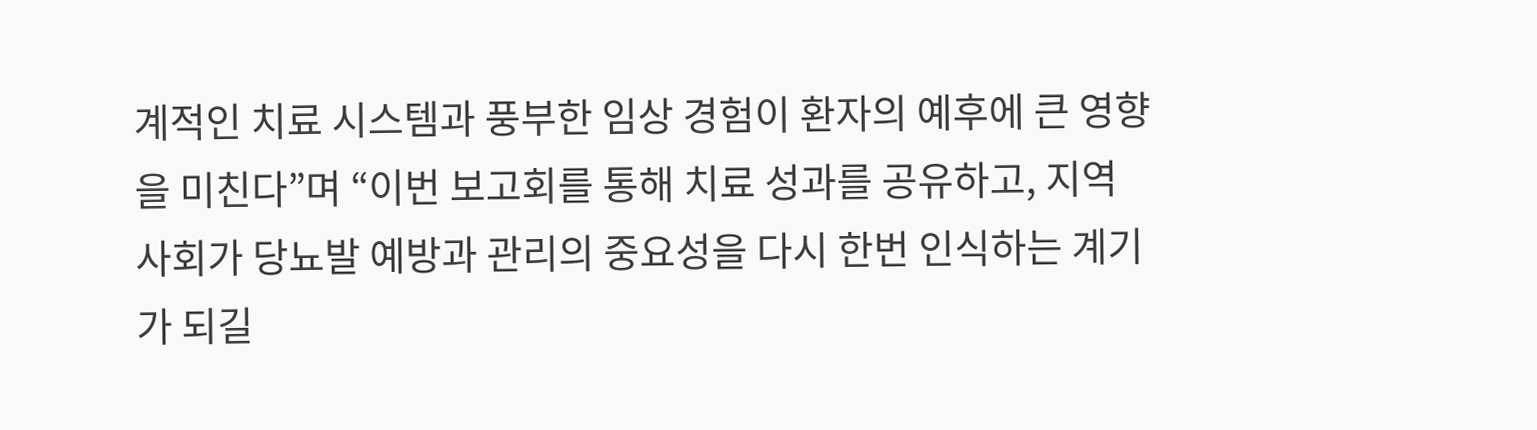계적인 치료 시스템과 풍부한 임상 경험이 환자의 예후에 큰 영향을 미친다”며 “이번 보고회를 통해 치료 성과를 공유하고, 지역사회가 당뇨발 예방과 관리의 중요성을 다시 한번 인식하는 계기가 되길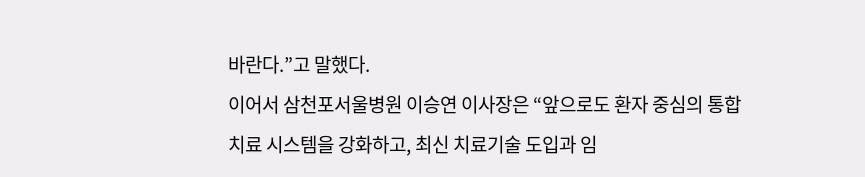바란다.”고 말했다.
이어서 삼천포서울병원 이승연 이사장은 “앞으로도 환자 중심의 통합 치료 시스템을 강화하고, 최신 치료기술 도입과 임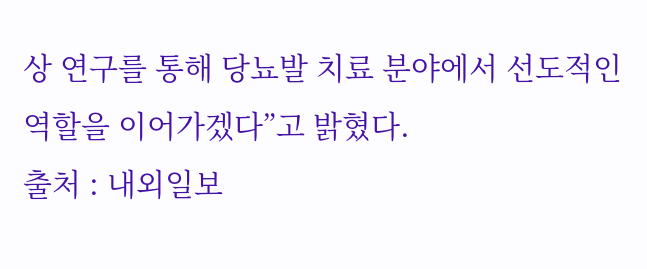상 연구를 통해 당뇨발 치료 분야에서 선도적인 역할을 이어가겠다”고 밝혔다.
출처 : 내외일보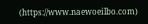(https://www.naewoeilbo.com)